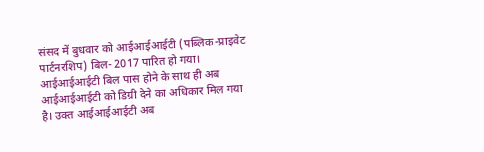संसद में बुधवार को आईआईआईटी (पब्लिक-प्राइवेट पार्टनरशिप) बिल- 2017 पारित हो गया। आईआईआईटी बिल पास होने के साथ ही अब आईआईआईटी को डिग्री देने का अधिकार मिल गया है। उक्त आईआईआईटी अब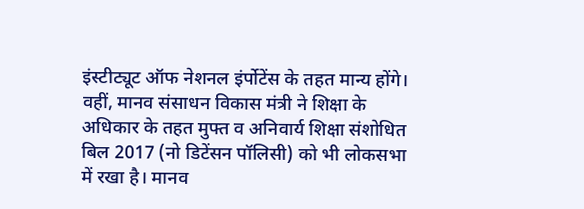इंस्टीट्यूट ऑफ नेशनल इंर्पोटेंस के तहत मान्य होंगे।
वहीं, मानव संसाधन विकास मंत्री ने शिक्षा के अधिकार के तहत मुफ्त व अनिवार्य शिक्षा संशोधित बिल 2017 (नो डिटेंसन पॉलिसी) को भी लोकसभा में रखा है। मानव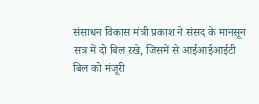संसाधन विकास मंत्री प्रकाश ने संसद के मानसून सत्र में दो बिल रखे, जिसमें से आईआईआईटी बिल को मंजूरी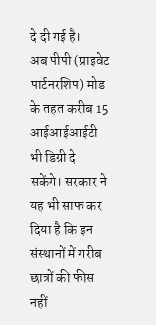दे दी गई है।
अब पीपी (प्राइवेट पार्टनरशिप) मोड के तहत करीब 15 आईआईआईटी भी डिग्री दे सकेंगे। सरकार ने यह भी साफ कर दिया है कि इन संस्थानों में गरीब छात्रों की फीस नहीं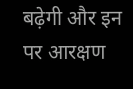बढ़ेगी और इन पर आरक्षण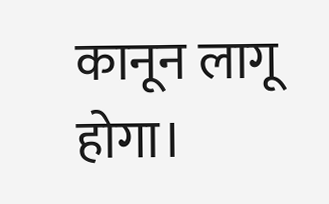कानून लागू होगा।